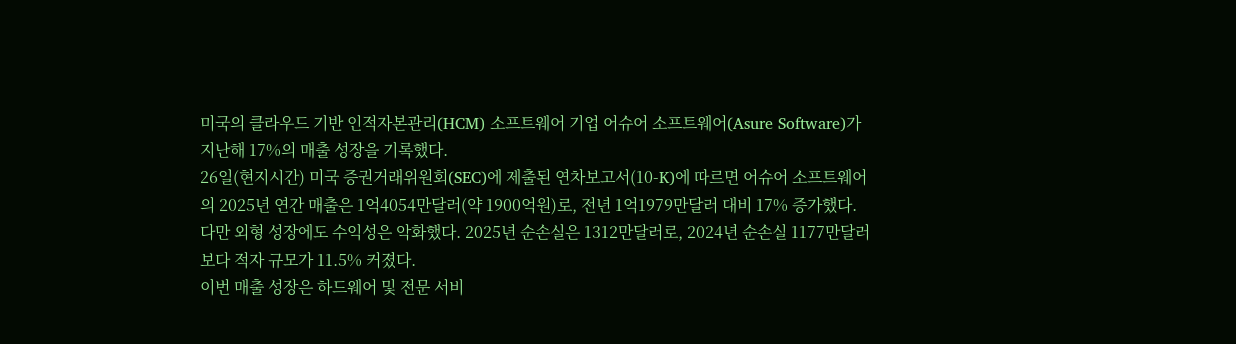미국의 클라우드 기반 인적자본관리(HCM) 소프트웨어 기업 어슈어 소프트웨어(Asure Software)가 지난해 17%의 매출 성장을 기록했다.
26일(현지시간) 미국 증권거래위원회(SEC)에 제출된 연차보고서(10-K)에 따르면 어슈어 소프트웨어의 2025년 연간 매출은 1억4054만달러(약 1900억원)로, 전년 1억1979만달러 대비 17% 증가했다.
다만 외형 성장에도 수익성은 악화했다. 2025년 순손실은 1312만달러로, 2024년 순손실 1177만달러보다 적자 규모가 11.5% 커졌다.
이번 매출 성장은 하드웨어 및 전문 서비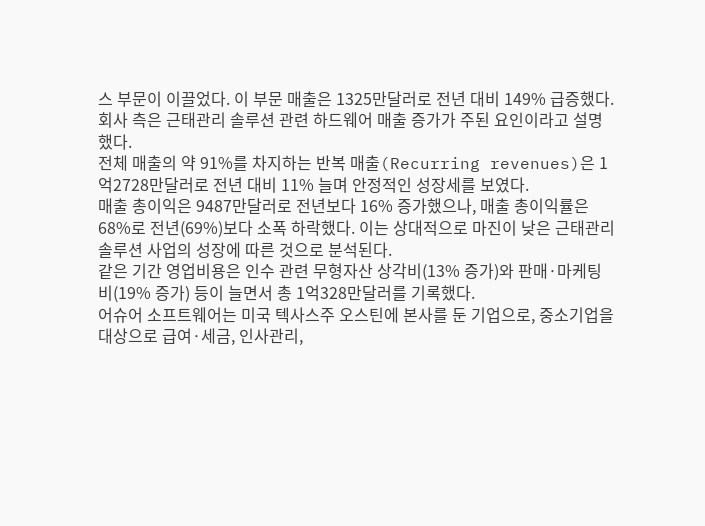스 부문이 이끌었다. 이 부문 매출은 1325만달러로 전년 대비 149% 급증했다. 회사 측은 근태관리 솔루션 관련 하드웨어 매출 증가가 주된 요인이라고 설명했다.
전체 매출의 약 91%를 차지하는 반복 매출(Recurring revenues)은 1억2728만달러로 전년 대비 11% 늘며 안정적인 성장세를 보였다.
매출 총이익은 9487만달러로 전년보다 16% 증가했으나, 매출 총이익률은 68%로 전년(69%)보다 소폭 하락했다. 이는 상대적으로 마진이 낮은 근태관리 솔루션 사업의 성장에 따른 것으로 분석된다.
같은 기간 영업비용은 인수 관련 무형자산 상각비(13% 증가)와 판매·마케팅비(19% 증가) 등이 늘면서 총 1억328만달러를 기록했다.
어슈어 소프트웨어는 미국 텍사스주 오스틴에 본사를 둔 기업으로, 중소기업을 대상으로 급여·세금, 인사관리,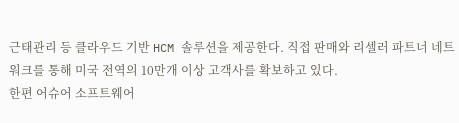근태관리 등 클라우드 기반 HCM 솔루션을 제공한다. 직접 판매와 리셀러 파트너 네트워크를 통해 미국 전역의 10만개 이상 고객사를 확보하고 있다.
한편 어슈어 소프트웨어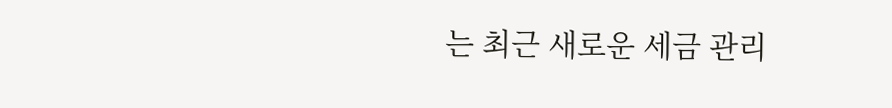는 최근 새로운 세금 관리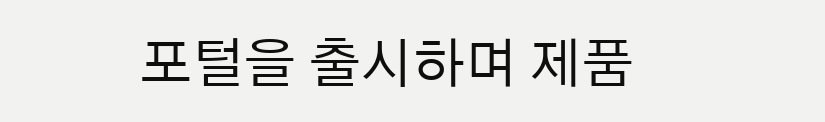포털을 출시하며 제품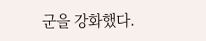군을 강화했다.